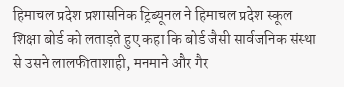हिमाचल प्रदेश प्रशासनिक ट्रिब्यूनल ने हिमाचल प्रदेश स्कूल शिक्षा बोर्ड को लताड़ते हुए कहा कि बोर्ड जैसी सार्वजनिक संस्था से उसने लालफीताशाही, मनमाने और गैर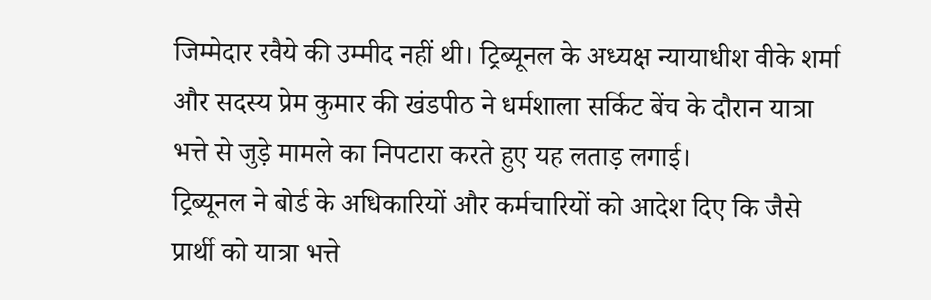जिम्मेदार रवैये की उम्मीद नहीं थी। ट्रिब्यूनल के अध्यक्ष न्यायाधीश वीके शर्मा और सदस्य प्रेम कुमार की खंडपीठ ने धर्मशाला सर्किट बेंच के दौरान यात्रा भत्ते से जुड़े मामले का निपटारा करते हुए यह लताड़ लगाई।
ट्रिब्यूनल ने बोर्ड के अधिकारियों और कर्मचारियों को आदेश दिए कि जैसे प्रार्थी को यात्रा भत्ते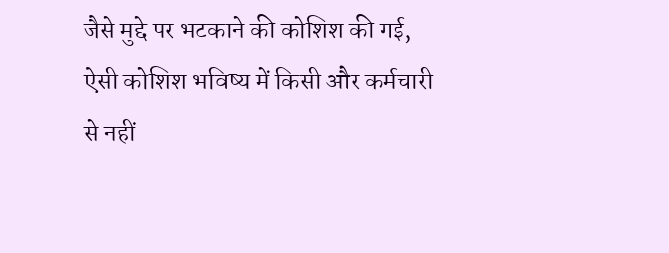जैसे मुद्दे पर भटकाने की कोशिश की गई, ऐसी कोशिश भविष्य में किसी और कर्मचारी से नहीं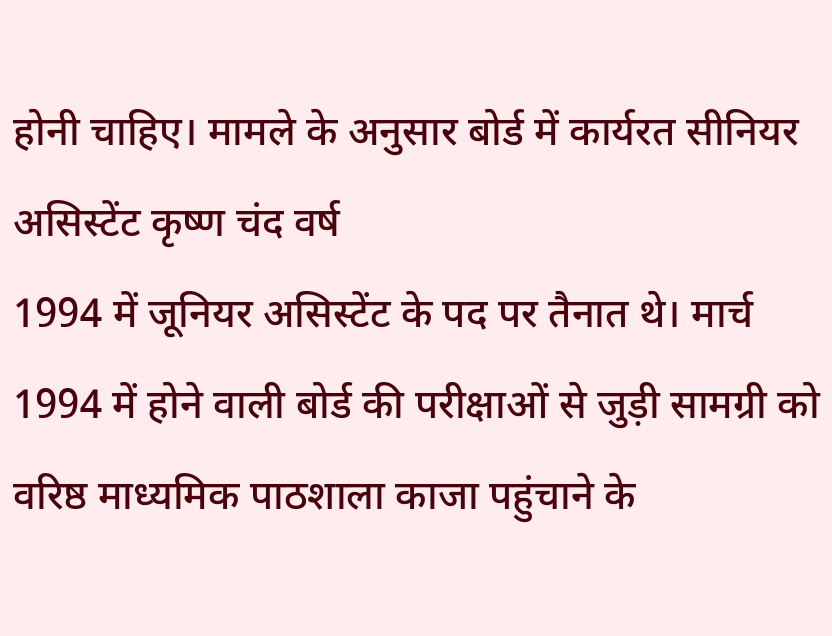होनी चाहिए। मामले के अनुसार बोर्ड में कार्यरत सीनियर असिस्टेंट कृष्ण चंद वर्ष
1994 में जूनियर असिस्टेंट के पद पर तैनात थे। मार्च 1994 में होने वाली बोर्ड की परीक्षाओं से जुड़ी सामग्री को वरिष्ठ माध्यमिक पाठशाला काजा पहुंचाने के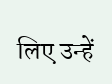लिए उन्हें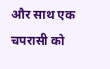और साथ एक चपरासी को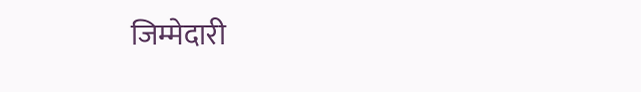जिम्मेदारी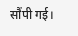सौंपी गई।